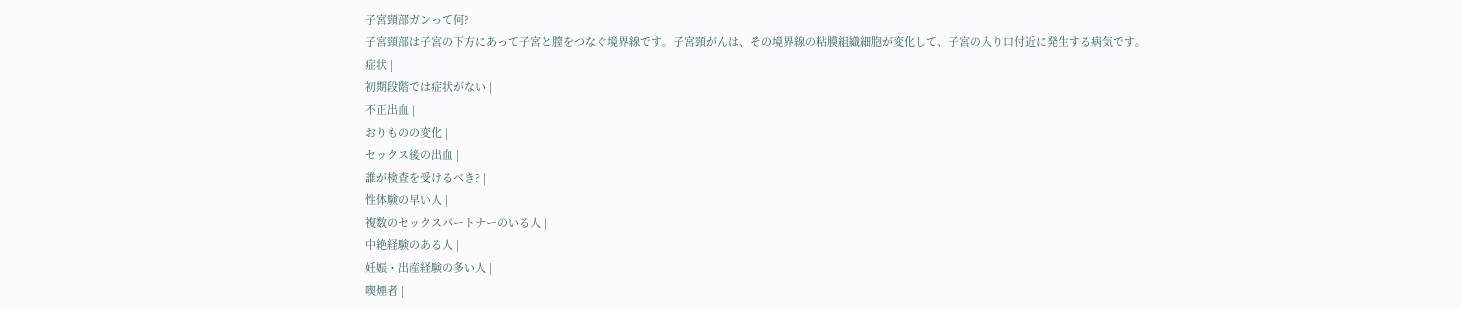子宮頸部ガンって何?
子宮頸部は子宮の下方にあって子宮と膣をつなぐ境界線です。子宮頸がんは、その境界線の粘膜組織細胞が変化して、子宮の入り口付近に発生する病気です。
症状 |
初期段階では症状がない |
不正出血 |
おりものの変化 |
セックス後の出血 |
誰が検査を受けるべき? |
性体験の早い人 |
複数のセックスパートナーのいる人 |
中絶経験のある人 |
妊娠・出産経験の多い人 |
喫煙者 |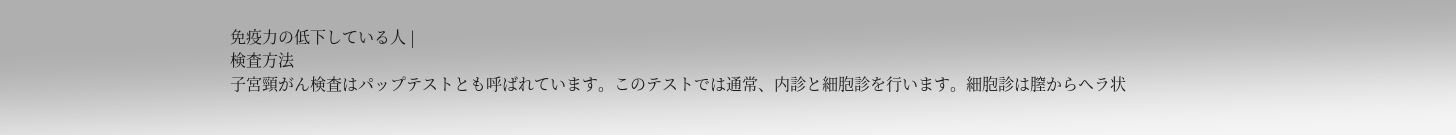免疫力の低下している人 |
検査方法
子宮頸がん検査はパップテストとも呼ばれています。このテストでは通常、内診と細胞診を行います。細胞診は膣からヘラ状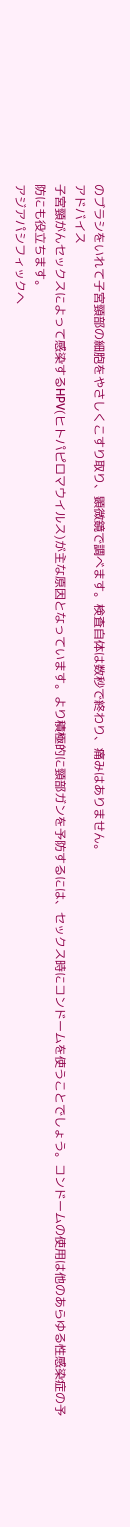のブラシをいれて子宮頸部の細胞をやさしくこすり取り、顕微鏡で調べます。検査自体は数秒で終わり、痛みはありません。
アドバイス
子宮頸がんセックスによって感染するHPV(ヒトパピロマウイルス)が主な原因となっています。より積極的に頸部ガンを予防するには、セックス時にコンドームを使うことでしょう。コンドームの使用は他のあらゆる性感染症の予防にも役立ちます。
アジアパシフィックヘ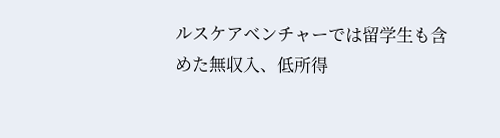ルスケアベンチャーでは留学生も含めた無収入、低所得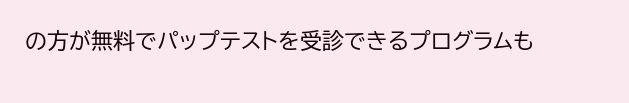の方が無料でパップテストを受診できるプログラムも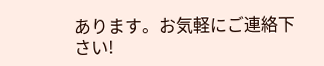あります。お気軽にご連絡下さい!